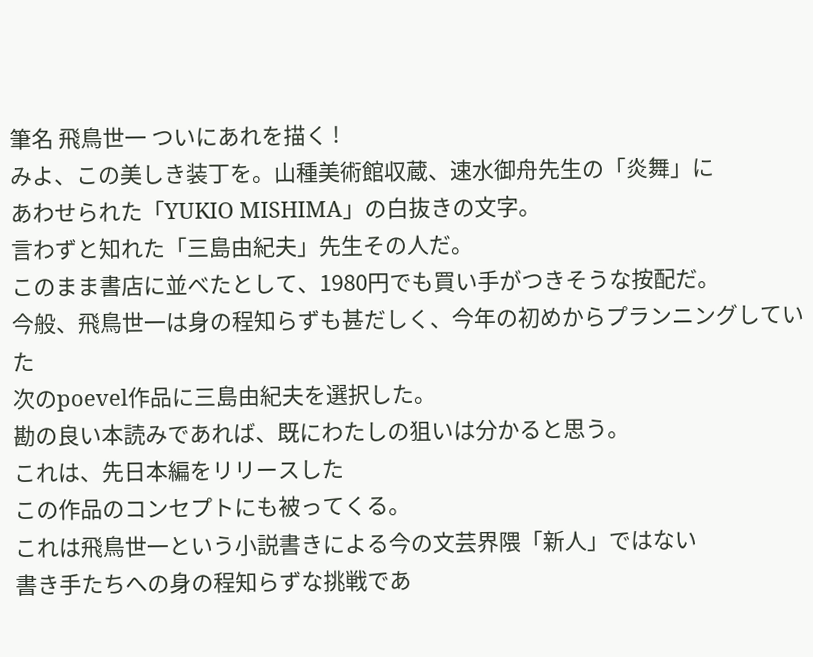筆名 飛鳥世一 ついにあれを描く !
みよ、この美しき装丁を。山種美術館収蔵、速水御舟先生の「炎舞」に
あわせられた「YUKIO MISHIMA」の白抜きの文字。
言わずと知れた「三島由紀夫」先生その人だ。
このまま書店に並べたとして、1980円でも買い手がつきそうな按配だ。
今般、飛鳥世一は身の程知らずも甚だしく、今年の初めからプランニングしていた
次のpoevel作品に三島由紀夫を選択した。
勘の良い本読みであれば、既にわたしの狙いは分かると思う。
これは、先日本編をリリースした
この作品のコンセプトにも被ってくる。
これは飛鳥世一という小説書きによる今の文芸界隈「新人」ではない
書き手たちへの身の程知らずな挑戦であ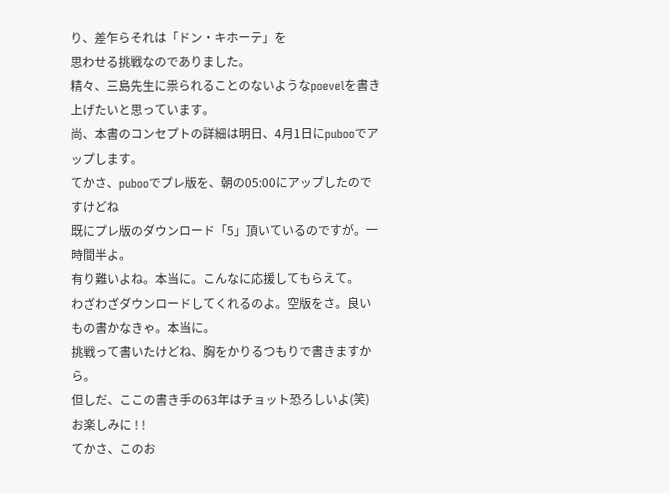り、差乍らそれは「ドン・キホーテ」を
思わせる挑戦なのでありました。
精々、三島先生に祟られることのないようなpoevelを書き上げたいと思っています。
尚、本書のコンセプトの詳細は明日、4月1日にpubooでアップします。
てかさ、pubooでプレ版を、朝の05:00にアップしたのですけどね
既にプレ版のダウンロード「5」頂いているのですが。一時間半よ。
有り難いよね。本当に。こんなに応援してもらえて。
わざわざダウンロードしてくれるのよ。空版をさ。良いもの書かなきゃ。本当に。
挑戦って書いたけどね、胸をかりるつもりで書きますから。
但しだ、ここの書き手の63年はチョット恐ろしいよ(笑)
お楽しみに ! !
てかさ、このお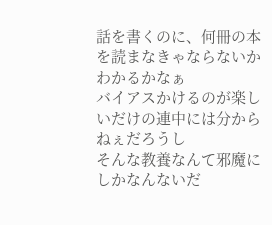話を書くのに、何冊の本を読まなきゃならないかわかるかなぁ
バイアスかけるのが楽しいだけの連中には分からねぇだろうし
そんな教養なんて邪魔にしかなんないだ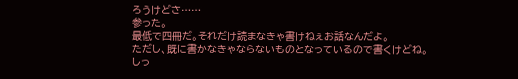ろうけどさ……
参った。
最低で四冊だ。それだけ読まなきゃ書けねぇお話なんだよ。
ただし、既に書かなきゃならないものとなっているので書くけどね。
しっ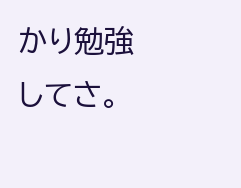かり勉強してさ。